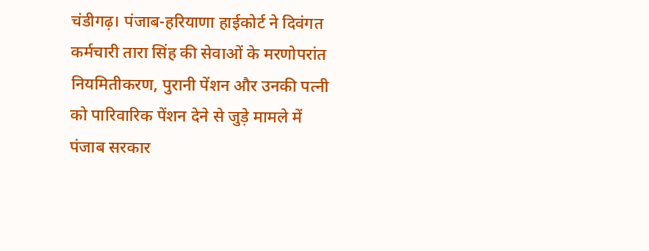चंडीगढ़। पंजाब-हरियाणा हाईकोर्ट ने दिवंगत कर्मचारी तारा सिंह की सेवाओं के मरणोपरांत नियमितीकरण, पुरानी पेंशन और उनकी पत्नी को पारिवारिक पेंशन देने से जुड़े मामले में पंजाब सरकार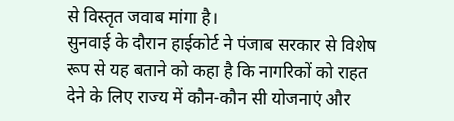से विस्तृत जवाब मांगा है।
सुनवाई के दौरान हाईकोर्ट ने पंजाब सरकार से विशेष रूप से यह बताने को कहा है कि नागरिकों को राहत देने के लिए राज्य में कौन-कौन सी योजनाएं और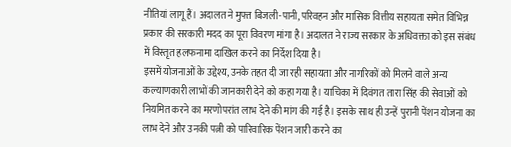नीतियां लागू हैं। अदालत ने मुफ्त बिजली-पानी, परिवहन और मासिक वित्तीय सहायता समेत विभिन्न प्रकार की सरकारी मदद का पूरा विवरण मांगा है। अदालत ने राज्य सरकार के अधिवक्ता को इस संबंध में विस्तृत हलफनामा दाखिल करने का निर्देश दिया है।
इसमें योजनाओं के उद्देश्य, उनके तहत दी जा रही सहायता और नागरिकों को मिलने वाले अन्य कल्याणकारी लाभों की जानकारी देने को कहा गया है। याचिका में दिवंगत तारा सिंह की सेवाओं को नियमित करने का मरणोपरांत लाभ देने की मांग की गई है। इसके साथ ही उन्हें पुरानी पेंशन योजना का लाभ देने और उनकी पत्नी को पारिवारिक पेंशन जारी करने का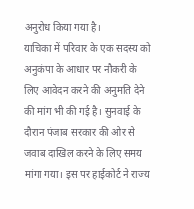अनुरोध किया गया है।
याचिका में परिवार के एक सदस्य को अनुकंपा के आधार पर नौकरी के लिए आवेदन करने की अनुमति देने की मांग भी की गई है। सुनवाई के दौरान पंजाब सरकार की ओर से जवाब दाखिल करने के लिए समय मांगा गया। इस पर हाईकोर्ट ने राज्य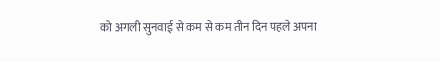को अगली सुनवाई से कम से कम तीन दिन पहले अपना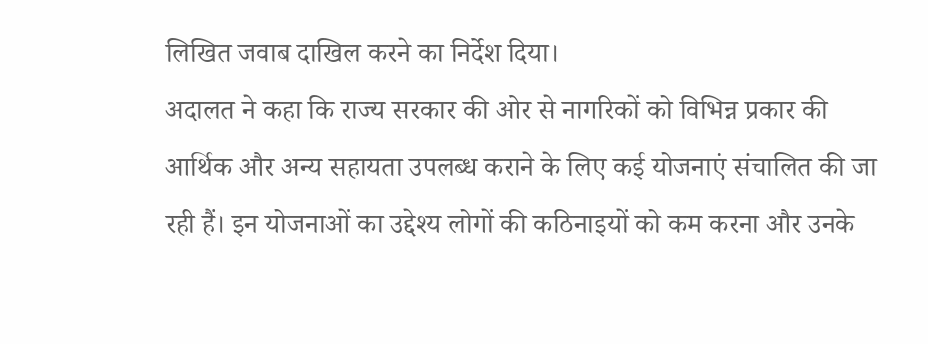लिखित जवाब दाखिल करने का निर्देश दिया।
अदालत ने कहा कि राज्य सरकार की ओर से नागरिकों को विभिन्न प्रकार की आर्थिक और अन्य सहायता उपलब्ध कराने के लिए कई योजनाएं संचालित की जा रही हैं। इन योजनाओं का उद्देश्य लोगों की कठिनाइयों को कम करना और उनके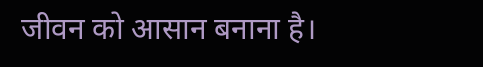जीवन को आसान बनाना है।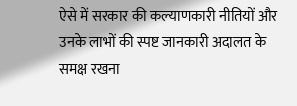ऐसे में सरकार की कल्याणकारी नीतियों और उनके लाभों की स्पष्ट जानकारी अदालत के समक्ष रखना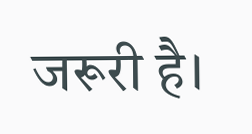जरूरी है।